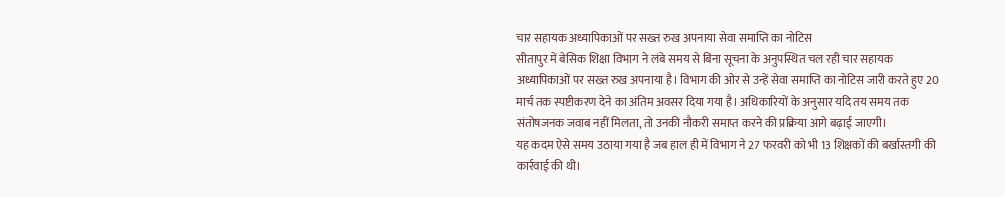चार सहायक अध्यापिकाओं पर सख्त रुख अपनाया सेवा समाप्ति का नोटिस
सीतापुर में बेसिक शिक्षा विभाग ने लंबे समय से बिना सूचना के अनुपस्थित चल रही चार सहायक अध्यापिकाओं पर सख्त रुख अपनाया है। विभाग की ओर से उन्हें सेवा समाप्ति का नोटिस जारी करते हुए 20 मार्च तक स्पष्टीकरण देने का अंतिम अवसर दिया गया है। अधिकारियों के अनुसार यदि तय समय तक संतोषजनक जवाब नहीं मिलता, तो उनकी नौकरी समाप्त करने की प्रक्रिया आगे बढ़ाई जाएगी।
यह कदम ऐसे समय उठाया गया है जब हाल ही में विभाग ने 27 फरवरी को भी 13 शिक्षकों की बर्खास्तगी की कार्रवाई की थी।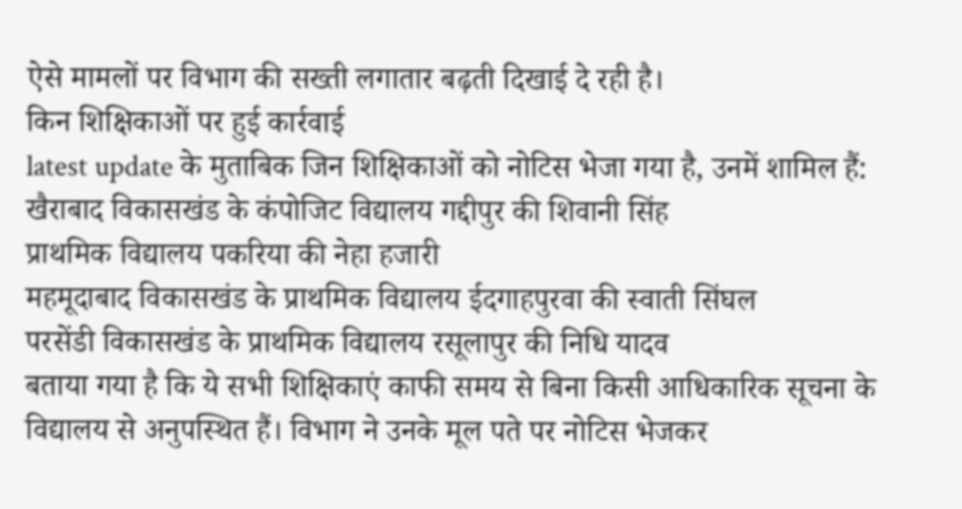ऐसे मामलों पर विभाग की सख्ती लगातार बढ़ती दिखाई दे रही है।
किन शिक्षिकाओं पर हुई कार्रवाई
latest update के मुताबिक जिन शिक्षिकाओं को नोटिस भेजा गया है, उनमें शामिल हैं:
खैराबाद विकासखंड के कंपोजिट विद्यालय गद्दीपुर की शिवानी सिंह
प्राथमिक विद्यालय पकरिया की नेहा हजारी
महमूदाबाद विकासखंड के प्राथमिक विद्यालय ईदगाहपुरवा की स्वाती सिंघल
परसेंडी विकासखंड के प्राथमिक विद्यालय रसूलापुर की निधि यादव
बताया गया है कि ये सभी शिक्षिकाएं काफी समय से बिना किसी आधिकारिक सूचना के विद्यालय से अनुपस्थित हैं। विभाग ने उनके मूल पते पर नोटिस भेजकर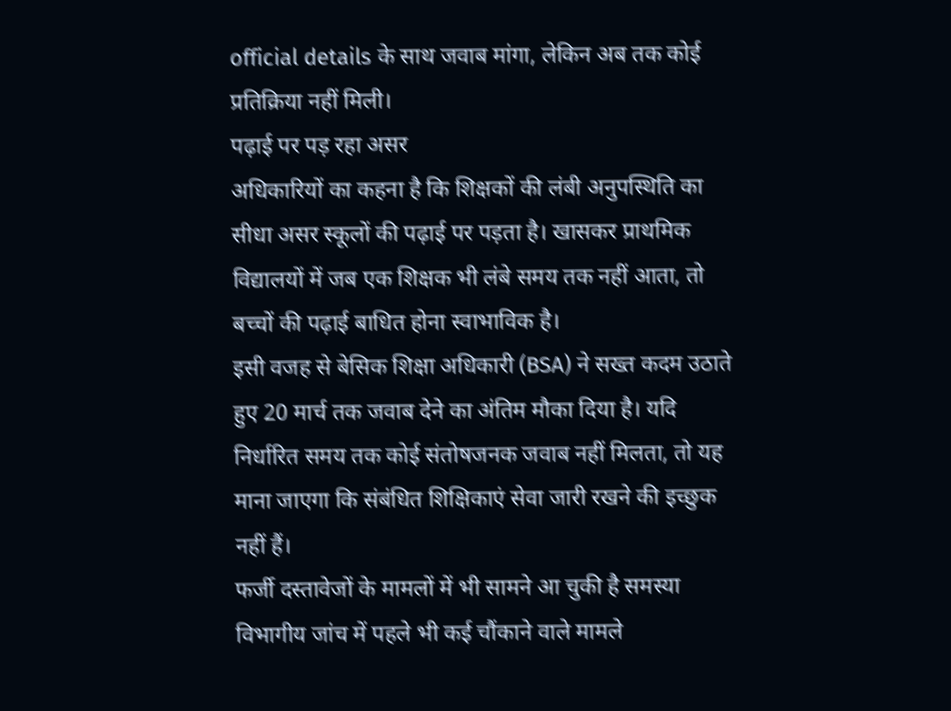official details के साथ जवाब मांगा, लेकिन अब तक कोई प्रतिक्रिया नहीं मिली।
पढ़ाई पर पड़ रहा असर
अधिकारियों का कहना है कि शिक्षकों की लंबी अनुपस्थिति का सीधा असर स्कूलों की पढ़ाई पर पड़ता है। खासकर प्राथमिक विद्यालयों में जब एक शिक्षक भी लंबे समय तक नहीं आता, तो बच्चों की पढ़ाई बाधित होना स्वाभाविक है।
इसी वजह से बेसिक शिक्षा अधिकारी (BSA) ने सख्त कदम उठाते हुए 20 मार्च तक जवाब देने का अंतिम मौका दिया है। यदि निर्धारित समय तक कोई संतोषजनक जवाब नहीं मिलता, तो यह माना जाएगा कि संबंधित शिक्षिकाएं सेवा जारी रखने की इच्छुक नहीं हैं।
फर्जी दस्तावेजों के मामलों में भी सामने आ चुकी है समस्या
विभागीय जांच में पहले भी कई चौंकाने वाले मामले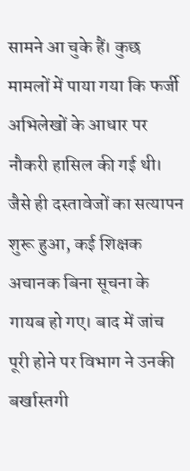सामने आ चुके हैं। कुछ मामलों में पाया गया कि फर्जी अभिलेखों के आधार पर नौकरी हासिल की गई थी।
जैसे ही दस्तावेजों का सत्यापन शुरू हुआ, कई शिक्षक अचानक बिना सूचना के गायब हो गए। बाद में जांच पूरी होने पर विभाग ने उनकी बर्खास्तगी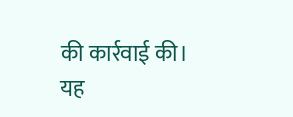की कार्रवाई की। यह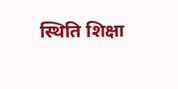स्थिति शिक्षा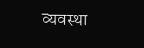व्यवस्था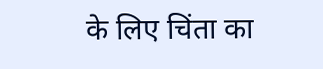के लिए चिंता का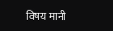विषय मानी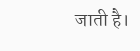जाती है।